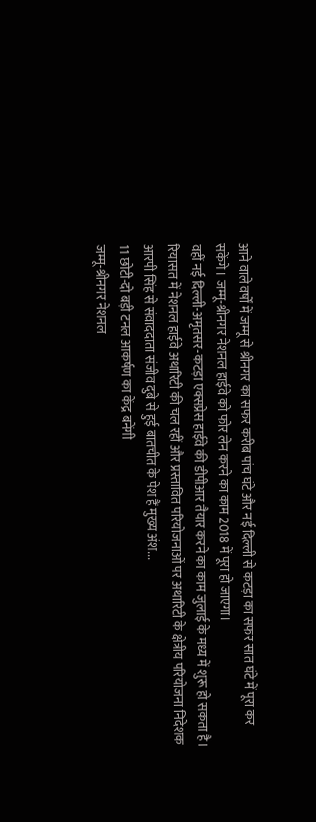आने वाले वर्षों में जम्मू से श्रीनगर का सफर करीब पांच घंटे और नई दिल्ली से कटड़ा का सफर सात घंटे में पूरा कर सकेंगे। जम्मू-श्रीनगर नेशनल हाईवे को फोर लेन करने का काम 2018 में पूरा हो जाएगा।
वहीं नई दिल्ली-अमृतसर-कटड़ा एक्सप्रेस हाईवे की डीपीआर तैयार करने का काम जुलाई के मध्य में शुरू हो सकता है। रियासत में नेशनल हाईवे अथारिटी की चल रहीं और प्रस्तावित परियोजनाओं पर अथारिटी के क्षेत्रीय परियोजना निदेशक आरपी सिंह से संवाददाता संजीव दुबे से हुई बातचीत के पेश हैं मुख्य अंश...
11 छोटी-दो बड़ी टनल आकर्षण का केंद्र बनेंगी
जम्मू-श्रीनगर नेशनल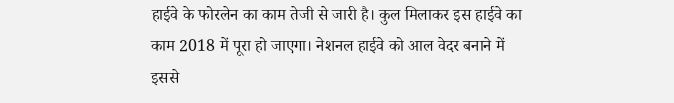हाईवे के फोरलेन का काम तेजी से जारी है। कुल मिलाकर इस हाईवे का काम 2018 में पूरा हो जाएगा। नेशनल हाईवे को आल वेदर बनाने में इससे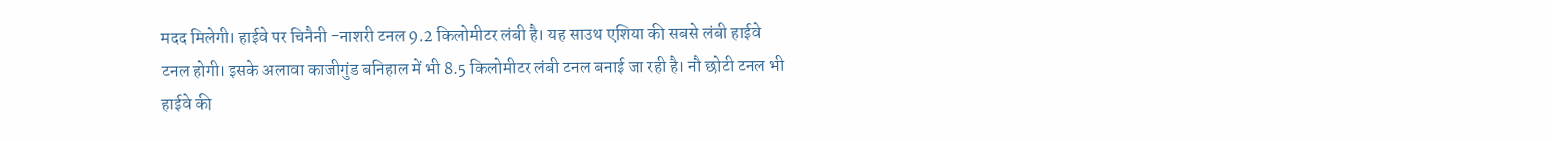मदद मिलेगी। हाईवे पर चिनैनी -नाशरी टनल 9.2 किलोमीटर लंबी है। यह साउथ एशिया की सबसे लंबी हाईवे टनल होगी। इसके अलावा काजीगुंड बनिहाल में भी 8.5 किलोमीटर लंबी टनल बनाई जा रही है। नौ छोटी टनल भी हाईवे की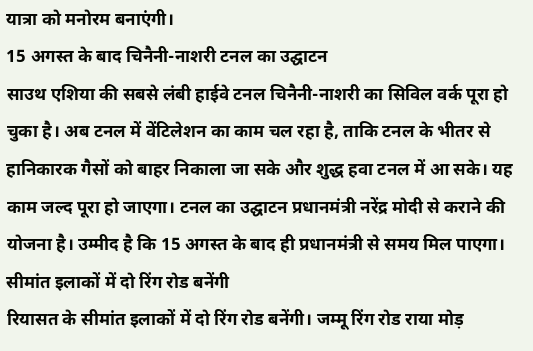यात्रा को मनोरम बनाएंगी।
15 अगस्त के बाद चिनैनी-नाशरी टनल का उद्घाटन
साउथ एशिया की सबसे लंबी हाईवे टनल चिनैनी-नाशरी का सिविल वर्क पूरा हो चुका है। अब टनल में वेंटिलेशन का काम चल रहा है, ताकि टनल के भीतर से हानिकारक गैसों को बाहर निकाला जा सके और शुद्ध हवा टनल में आ सके। यह काम जल्द पूरा हो जाएगा। टनल का उद्घाटन प्रधानमंत्री नरेंद्र मोदी से कराने की योजना है। उम्मीद है कि 15 अगस्त के बाद ही प्रधानमंत्री से समय मिल पाएगा।
सीमांत इलाकों में दो रिंग रोड बनेंगी
रियासत के सीमांत इलाकों में दो रिंग रोड बनेंगी। जम्मू रिंग रोड राया मोड़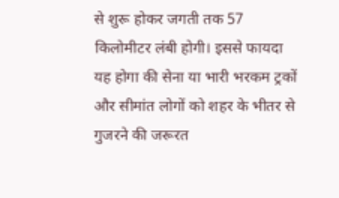से शुरू होकर जगती तक 57 किलोमीटर लंबी होगी। इससे फायदा यह होगा की सेना या भारी भरकम ट्रकों और सीमांत लोगों को शहर के भीतर से गुजरने की जरूरत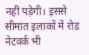नहीं पड़ेगी। इससे सीमांत इलाकों में रोड नेटवर्क भी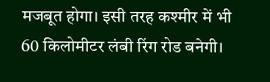मजबूत होगा। इसी तरह कश्मीर में भी 60 किलोमीटर लंबी रिंग रोड बनेगी।